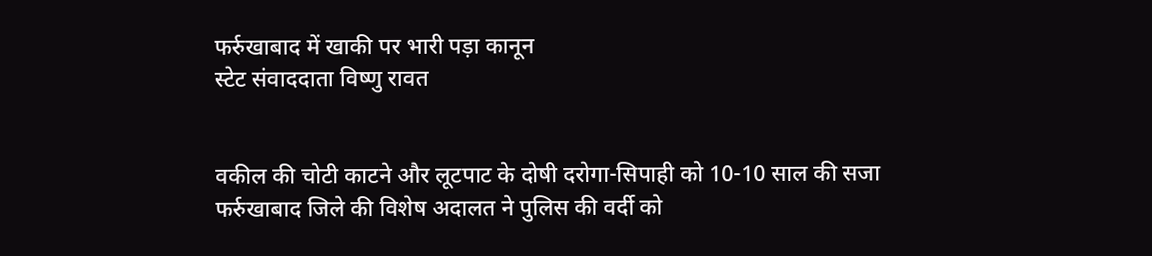फर्रुखाबाद में खाकी पर भारी पड़ा कानून
स्टेट संवाददाता विष्णु रावत


वकील की चोटी काटने और लूटपाट के दोषी दरोगा-सिपाही को 10-10 साल की सजा
फर्रुखाबाद जिले की विशेष अदालत ने पुलिस की वर्दी को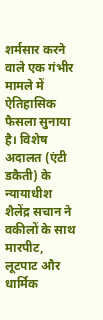शर्मसार करने वाले एक गंभीर मामले में ऐतिहासिक फैसला सुनाया है। विशेष अदालत (एंटी डकैती) के न्यायाधीश शैलेंद्र सचान ने वकीलों के साथ मारपीट, लूटपाट और धार्मिक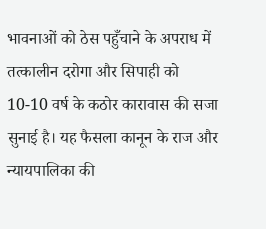भावनाओं को ठेस पहुँचाने के अपराध में तत्कालीन दरोगा और सिपाही को 10-10 वर्ष के कठोर कारावास की सजा सुनाई है। यह फैसला कानून के राज और न्यायपालिका की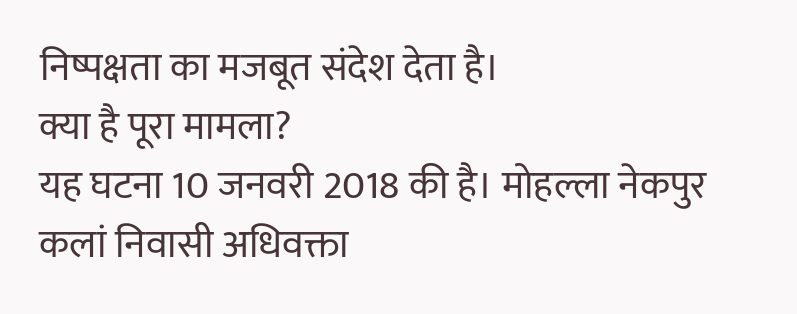निष्पक्षता का मजबूत संदेश देता है।
क्या है पूरा मामला?
यह घटना 10 जनवरी 2018 की है। मोहल्ला नेकपुर कलां निवासी अधिवक्ता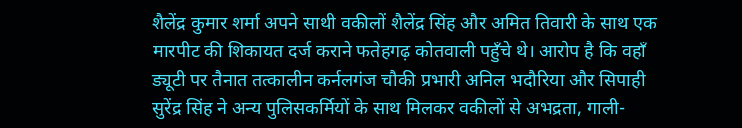शैलेंद्र कुमार शर्मा अपने साथी वकीलों शैलेंद्र सिंह और अमित तिवारी के साथ एक मारपीट की शिकायत दर्ज कराने फतेहगढ़ कोतवाली पहुँचे थे। आरोप है कि वहाँ ड्यूटी पर तैनात तत्कालीन कर्नलगंज चौकी प्रभारी अनिल भदौरिया और सिपाही सुरेंद्र सिंह ने अन्य पुलिसकर्मियों के साथ मिलकर वकीलों से अभद्रता, गाली-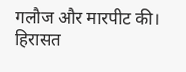गलौज और मारपीट की।
हिरासत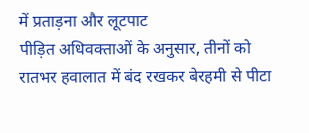में प्रताड़ना और लूटपाट
पीड़ित अधिवक्ताओं के अनुसार, तीनों को रातभर हवालात में बंद रखकर बेरहमी से पीटा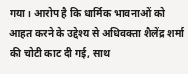गया। आरोप है कि धार्मिक भावनाओं को आहत करने के उद्देश्य से अधिवक्ता शैलेंद्र शर्मा की चोटी काट दी गई, साथ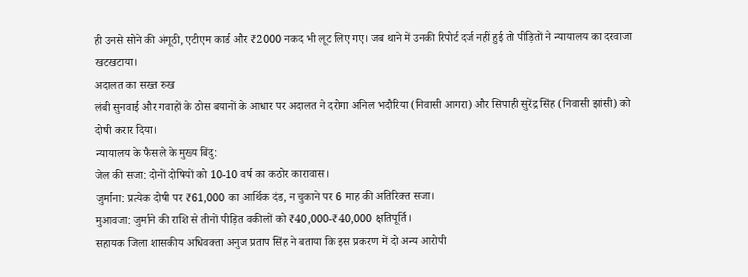ही उनसे सोने की अंगूठी, एटीएम कार्ड और ₹2000 नकद भी लूट लिए गए। जब थाने में उनकी रिपोर्ट दर्ज नहीं हुई तो पीड़ितों ने न्यायालय का दरवाजा खटखटाया।
अदालत का सख्त रुख
लंबी सुनवाई और गवाहों के ठोस बयानों के आधार पर अदालत ने दरोगा अनिल भदौरिया (निवासी आगरा) और सिपाही सुरेंद्र सिंह (निवासी झांसी) को दोषी करार दिया।
न्यायालय के फैसले के मुख्य बिंदु:
जेल की सजा: दोनों दोषियों को 10-10 वर्ष का कठोर कारावास।
जुर्माना: प्रत्येक दोषी पर ₹61,000 का आर्थिक दंड, न चुकाने पर 6 माह की अतिरिक्त सजा।
मुआवजा: जुर्माने की राशि से तीनों पीड़ित वकीलों को ₹40,000-₹40,000 क्षतिपूर्ति।
सहायक जिला शासकीय अधिवक्ता अनुज प्रताप सिंह ने बताया कि इस प्रकरण में दो अन्य आरोपी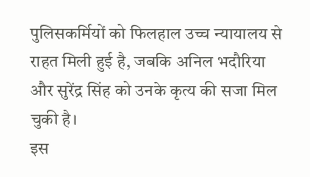पुलिसकर्मियों को फिलहाल उच्च न्यायालय से राहत मिली हुई है, जबकि अनिल भदौरिया और सुरेंद्र सिंह को उनके कृत्य की सजा मिल चुकी है।
इस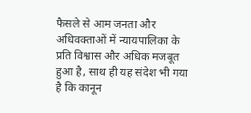फैसले से आम जनता और अधिवक्ताओं में न्यायपालिका के प्रति विश्वास और अधिक मजबूत हुआ है, साथ ही यह संदेश भी गया है कि कानून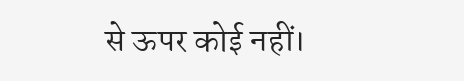से ऊपर कोई नहीं।